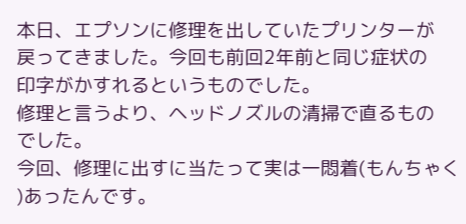本日、エプソンに修理を出していたプリンターが
戻ってきました。今回も前回2年前と同じ症状の
印字がかすれるというものでした。
修理と言うより、ヘッドノズルの清掃で直るもの
でした。
今回、修理に出すに当たって実は一悶着(もんちゃく
)あったんです。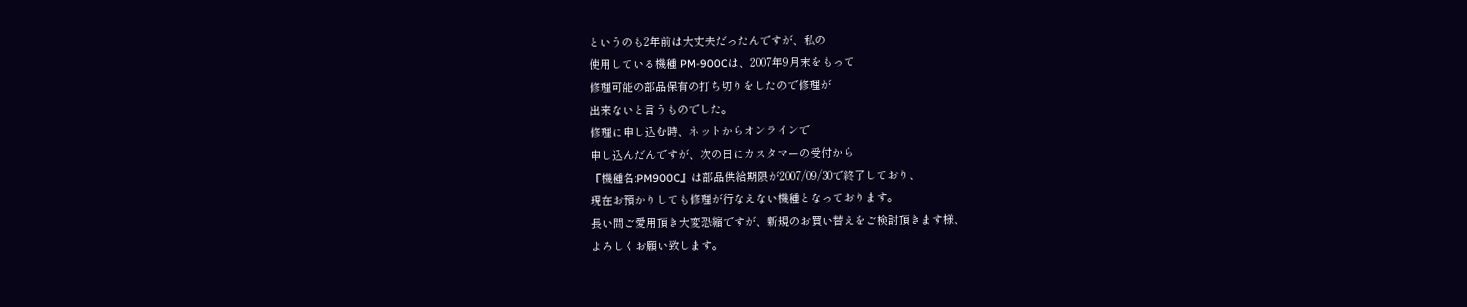というのも2年前は大丈夫だったんですが、私の
使用している機種 PM-900Cは、2007年9月末をもって
修理可能の部品保有の打ち切りをしたので修理が
出来ないと言うものでした。
修理に申し込む時、ネットからオンラインで
申し込んだんですが、次の日にカスタマーの受付から
『機種名:PM900C』は部品供給期限が2007/09/30で終了しており、
現在お預かりしても修理が行なえない機種となっております。
長い間ご愛用頂き大変恐縮ですが、新規のお買い替えをご検討頂きます様、
よろしくお願い致します。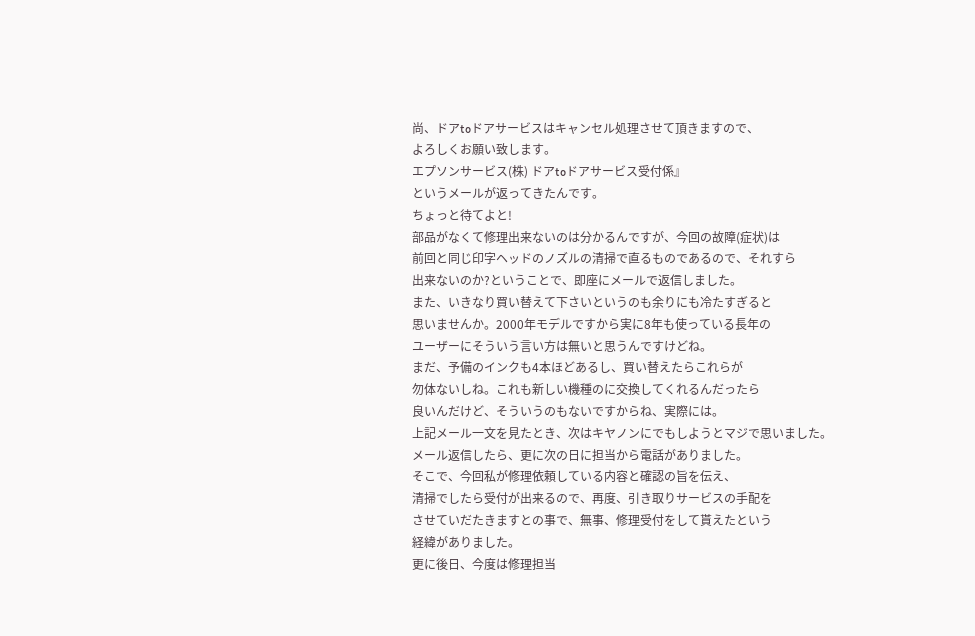尚、ドアtoドアサービスはキャンセル処理させて頂きますので、
よろしくお願い致します。
エプソンサービス(株) ドアtoドアサービス受付係』
というメールが返ってきたんです。
ちょっと待てよと!
部品がなくて修理出来ないのは分かるんですが、今回の故障(症状)は
前回と同じ印字ヘッドのノズルの清掃で直るものであるので、それすら
出来ないのか?ということで、即座にメールで返信しました。
また、いきなり買い替えて下さいというのも余りにも冷たすぎると
思いませんか。2000年モデルですから実に8年も使っている長年の
ユーザーにそういう言い方は無いと思うんですけどね。
まだ、予備のインクも4本ほどあるし、買い替えたらこれらが
勿体ないしね。これも新しい機種のに交換してくれるんだったら
良いんだけど、そういうのもないですからね、実際には。
上記メール一文を見たとき、次はキヤノンにでもしようとマジで思いました。
メール返信したら、更に次の日に担当から電話がありました。
そこで、今回私が修理依頼している内容と確認の旨を伝え、
清掃でしたら受付が出来るので、再度、引き取りサービスの手配を
させていだたきますとの事で、無事、修理受付をして貰えたという
経緯がありました。
更に後日、今度は修理担当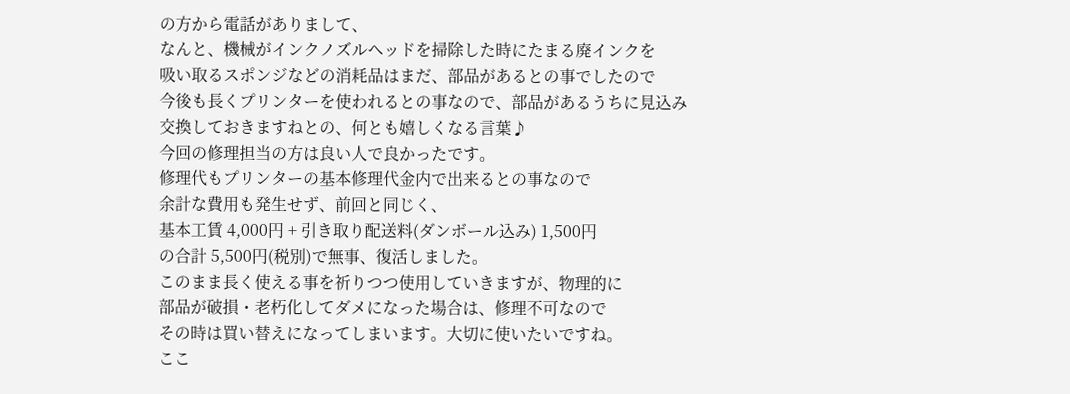の方から電話がありまして、
なんと、機械がインクノズルヘッドを掃除した時にたまる廃インクを
吸い取るスポンジなどの消耗品はまだ、部品があるとの事でしたので
今後も長くプリンターを使われるとの事なので、部品があるうちに見込み
交換しておきますねとの、何とも嬉しくなる言葉♪
今回の修理担当の方は良い人で良かったです。
修理代もプリンターの基本修理代金内で出来るとの事なので
余計な費用も発生せず、前回と同じく、
基本工賃 4,000円 + 引き取り配送料(ダンボール込み) 1,500円
の合計 5,500円(税別)で無事、復活しました。
このまま長く使える事を祈りつつ使用していきますが、物理的に
部品が破損・老朽化してダメになった場合は、修理不可なので
その時は買い替えになってしまいます。大切に使いたいですね。
ここ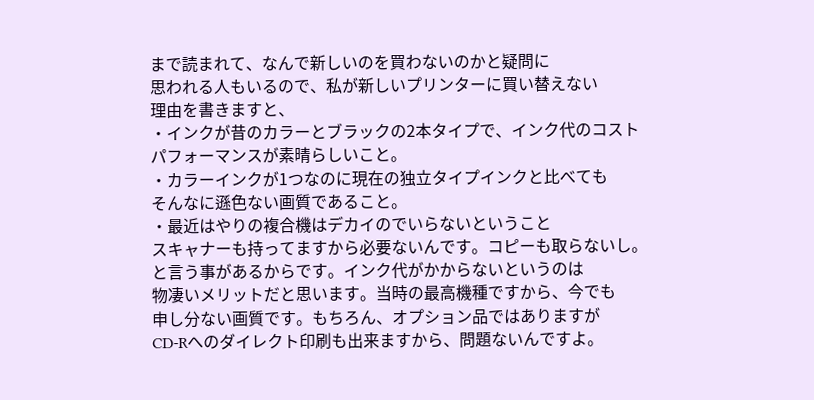まで読まれて、なんで新しいのを買わないのかと疑問に
思われる人もいるので、私が新しいプリンターに買い替えない
理由を書きますと、
・インクが昔のカラーとブラックの2本タイプで、インク代のコスト
パフォーマンスが素晴らしいこと。
・カラーインクが1つなのに現在の独立タイプインクと比べても
そんなに遜色ない画質であること。
・最近はやりの複合機はデカイのでいらないということ
スキャナーも持ってますから必要ないんです。コピーも取らないし。
と言う事があるからです。インク代がかからないというのは
物凄いメリットだと思います。当時の最高機種ですから、今でも
申し分ない画質です。もちろん、オプション品ではありますが
CD-Rへのダイレクト印刷も出来ますから、問題ないんですよ。